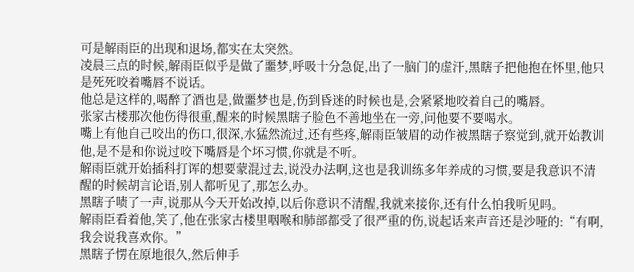可是解雨臣的出现和退场,都实在太突然。
凌晨三点的时候,解雨臣似乎是做了噩梦,呼吸十分急促,出了一脑门的虚汗,黑瞎子把他抱在怀里,他只是死死咬着嘴唇不说话。
他总是这样的,喝醉了酒也是,做噩梦也是,伤到昏迷的时候也是,会紧紧地咬着自己的嘴唇。
张家古楼那次他伤得很重,醒来的时候黑瞎子脸色不善地坐在一旁,问他要不要喝水。
嘴上有他自己咬出的伤口,很深,水猛然流过,还有些疼,解雨臣皱眉的动作被黑瞎子察觉到,就开始教训他,是不是和你说过咬下嘴唇是个坏习惯,你就是不听。
解雨臣就开始插科打诨的想要蒙混过去,说没办法啊,这也是我训练多年养成的习惯,要是我意识不清醒的时候胡言论语,别人都听见了,那怎么办。
黑瞎子啧了一声,说那从今天开始改掉,以后你意识不清醒,我就来接你,还有什么怕我听见吗。
解雨臣看着他,笑了,他在张家古楼里咽喉和肺部都受了很严重的伤,说起话来声音还是沙哑的:“有啊,我会说我喜欢你。”
黑瞎子愣在原地很久,然后伸手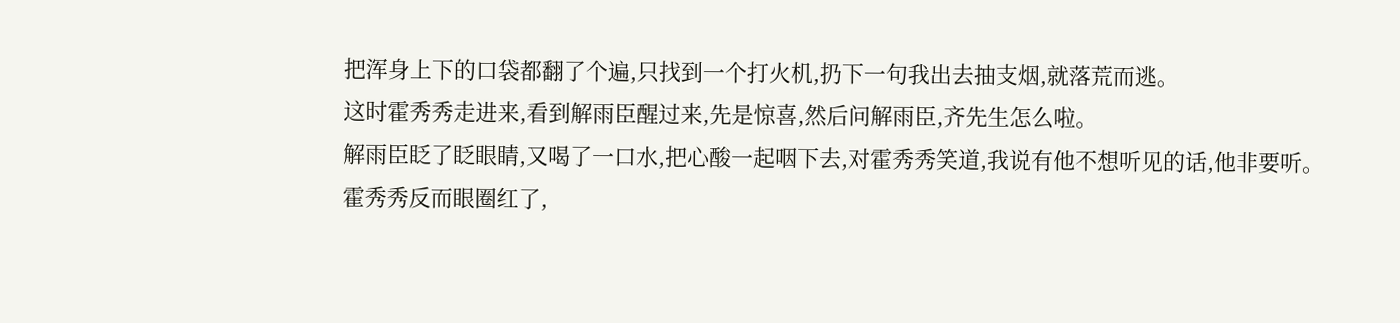把浑身上下的口袋都翻了个遍,只找到一个打火机,扔下一句我出去抽支烟,就落荒而逃。
这时霍秀秀走进来,看到解雨臣醒过来,先是惊喜,然后问解雨臣,齐先生怎么啦。
解雨臣眨了眨眼睛,又喝了一口水,把心酸一起咽下去,对霍秀秀笑道,我说有他不想听见的话,他非要听。
霍秀秀反而眼圈红了,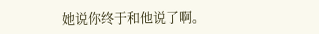她说你终于和他说了啊。